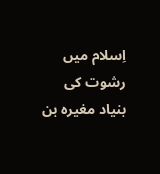اِسلام میں رشوت کی بنیاد مغیرہ بن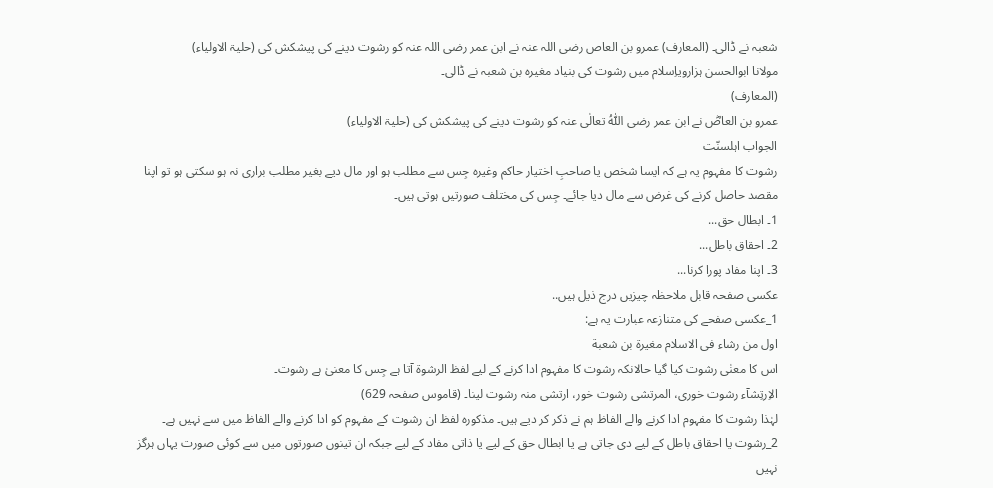شعبہ نے ڈالی۔ (المعارف) عمرو بن العاص رضی اللہ عنہ نے ابن عمر رضی اللہ عنہ کو رشوت دینے کی پیشکش کی (حلیۃ الاولیاء)
مولانا ابوالحسن ہزارویاِسلام میں رشوت کی بنیاد مغیرہ بن شعبہ نے ڈالی۔
(المعارف)
عمرو بن العاصؓ نے ابن عمر رضی اللّٰهُ تعالٰی عنہ کو رشوت دینے کی پیشکش کی (حلیۃ الاولیاء)
الجواب اہلسنّت
رشوت کا مفہوم یہ ہے کہ ایسا شخص یا صاحبِ اختیار حاکم وغیرہ جِس سے مطلب ہو اور مال دیے بغیر مطلب براری نہ ہو سکتی ہو تو اپنا مقصد حاصل کرنے کی غرض سے مال دیا جائے۔ جِس کی مختلف صورتیں ہوتی ہیں۔
1۔ ابطال حق...
2۔ احقاق باطل...
3۔ اپنا مفاد پورا کرنا...
عکسی صفحہ قابل ملاحظہ چیزیں درج ذیل ہیں..
1_عکسی صفحے کی متنازعہ عبارت یہ ہے:
اول من رشاء فی الاسلام مغیرة بن شعبة
اس کا معنٰی رشوت کیا گیا حالانکہ رشوت کا مفہوم ادا کرنے کے لیے لفظ الرشوة آتا ہے جِس کا معنیٰ ہے رشوت۔
الاِرتِشآء رشوت خوری، المرتشی رشوت خور، ارتشی منہ رشوت لینا۔ (قاموس صفحہ 629)
لہٰذا رشوت کا مفہوم ادا کرنے والے الفاظ ہم نے ذکر کر دیے ہیں۔ مذکورہ لفظ ان رشوت کے مفہوم کو ادا کرنے والے الفاظ میں سے نہیں ہے۔
2_رشوت یا احقاق باطل کے لیے دی جاتی ہے یا ابطال حق کے لیے یا ذاتی مفاد کے لیے جبکہ ان تینوں صورتوں میں سے کوئی صورت یہاں ہرگز نہیں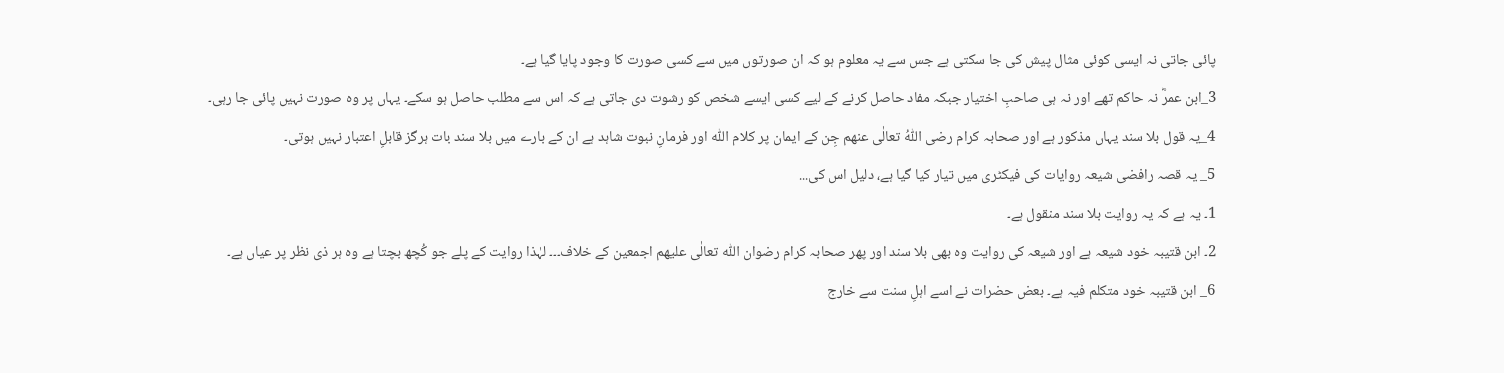پائی جاتی نہ ایسی کوئی مثال پیش کی جا سکتی ہے جس سے یہ معلوم ہو کہ ان صورتوں میں سے کسی صورت کا وجود پایا گیا ہے۔
3_ابن عمرؓ نہ حاکم تھے اور نہ ہی صاحبِ اختیار جبکہ مفاد حاصل کرنے کے لیے کسی ایسے شخص کو رشوت دی جاتی ہے کہ اس سے مطلب حاصل ہو سکے۔ یہاں پر وہ صورت نہیں پائی جا رہی۔
4_یہ قول بلا سند یہاں مذکور ہے اور صحابہ کرام رضی اللّٰهُ تعالٰی عنھم جِن کے ایمان پر کلام اللّٰه اور فرمانِ نبوت شاہد ہے ان کے بارے میں بلا سند بات ہرگز قابلِ اعتبار نہیں ہوتی۔
5_ یہ قصہ رافضی شیعہ روایات کی فیکٹری میں تیار کیا گیا ہے، دلیل اس کی...
1۔ یہ ہے کہ یہ روایت بلا سند منقول ہے۔
2۔ ابن قتیبہ خود شیعہ ہے اور شیعہ کی روایت وہ بھی بلا سند اور پھر صحابہ کرام رضوان اللّٰه تعالٰی علیھم اجمعین کے خلاف۔۔۔ لہٰذا روایت کے پلے جو کُچھ بچتا ہے وہ ہر ذی نظر پر عیاں ہے۔
6_ ابن قتیبہ خود متکلم فیہ ہے۔ بعض حضرات نے اسے اہلِ سنت سے خارج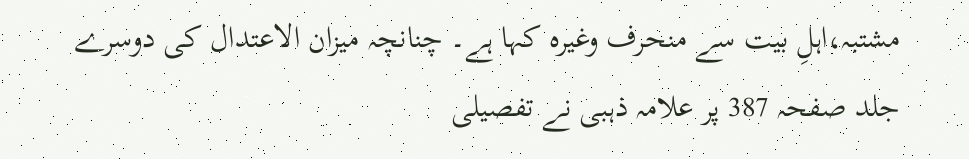مشتبہ،اہلِ بیت سے منحرف وغیرہ کہا ہے۔ چنانچہ میزان الاعتدال کی دوسرے جلد صفحہ 387 پر علامہ ذہبی نے تفصیلی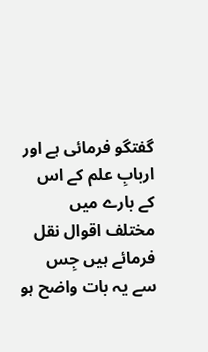گفتگو فرمائی ہے اور اربابِ علم کے اس کے بارے میں مختلف اقوال نقل فرمائے ہیں جِس سے یہ بات واضح ہو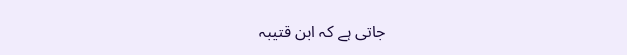جاتی ہے کہ ابن قتیبہ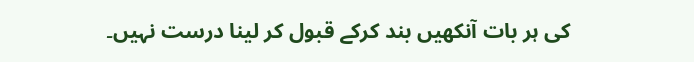کی ہر بات آنکھیں بند کرکے قبول کر لینا درست نہیں۔